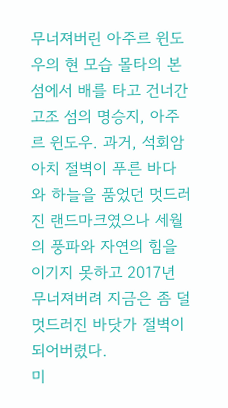무너져버린 아주르 윈도우의 현 모습 몰타의 본섬에서 배를 타고 건너간 고조 섬의 명승지, 아주르 윈도우. 과거, 석회암 아치 절벽이 푸른 바다와 하늘을 품었던 멋드러진 랜드마크였으나 세월의 풍파와 자연의 힘을 이기지 못하고 2017년 무너져버려 지금은 좀 덜 멋드러진 바닷가 절벽이 되어버렸다.
미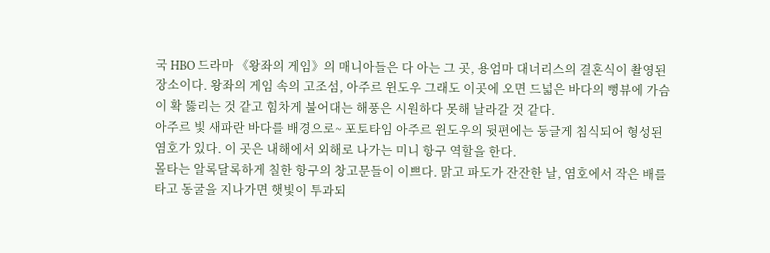국 HBO 드라마 《왕좌의 게임》의 매니아들은 다 아는 그 곳, 용엄마 대너리스의 결혼식이 촬영된 장소이다. 왕좌의 게임 속의 고조섬, 아주르 윈도우 그래도 이곳에 오면 드넓은 바다의 뻥뷰에 가슴이 확 뚫리는 것 같고 힘차게 불어대는 해풍은 시원하다 못해 날라갈 것 같다.
아주르 빛 새파란 바다를 배경으로~ 포토타임 아주르 윈도우의 뒷편에는 둥글게 침식되어 형성된 염호가 있다. 이 곳은 내해에서 외해로 나가는 미니 항구 역할을 한다.
몰타는 알록달록하게 칠한 항구의 창고문들이 이쁘다. 맑고 파도가 잔잔한 날, 염호에서 작은 배를 타고 동굴을 지나가면 햇빛이 투과되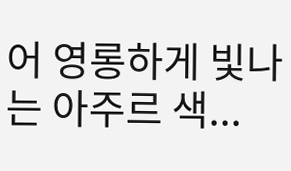어 영롱하게 빛나는 아주르 색...